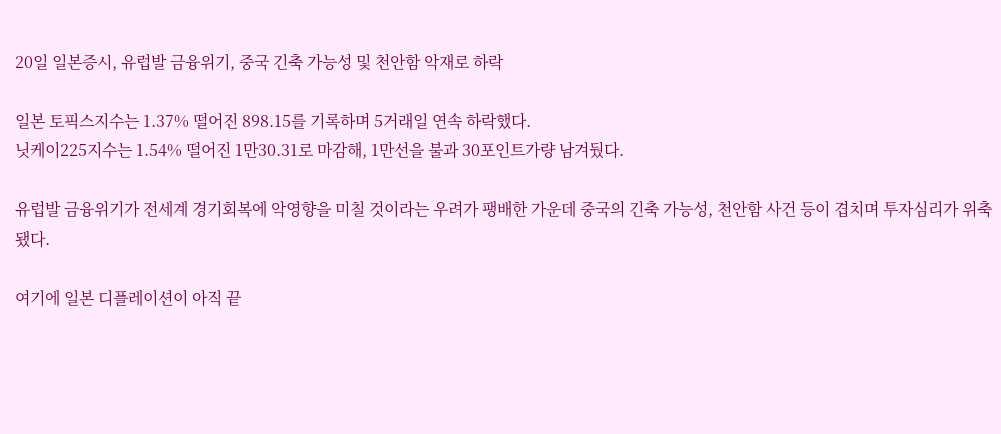20일 일본증시, 유럽발 금융위기, 중국 긴축 가능성 및 천안함 악재로 하락

일본 토픽스지수는 1.37% 떨어진 898.15를 기록하며 5거래일 연속 하락했다.
닛케이225지수는 1.54% 떨어진 1만30.31로 마감해, 1만선을 불과 30포인트가량 남겨뒀다.

유럽발 금융위기가 전세계 경기회복에 악영향을 미칠 것이라는 우려가 팽배한 가운데 중국의 긴축 가능성, 천안함 사건 등이 겹치며 투자심리가 위축됐다.

여기에 일본 디플레이션이 아직 끝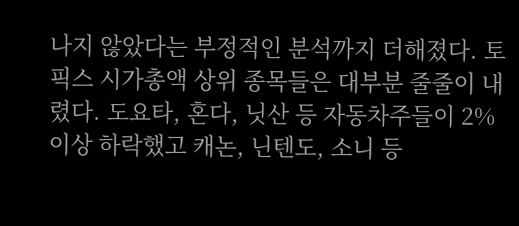나지 않았다는 부정적인 분석까지 더해졌다. 토픽스 시가총액 상위 종목들은 대부분 줄줄이 내렸다. 도요타, 혼다, 닛산 등 자동차주들이 2% 이상 하락했고 캐논, 닌텐도, 소니 등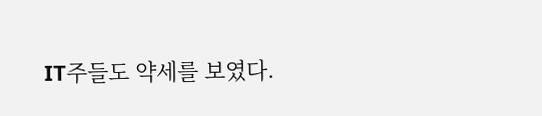IT주들도 약세를 보였다.